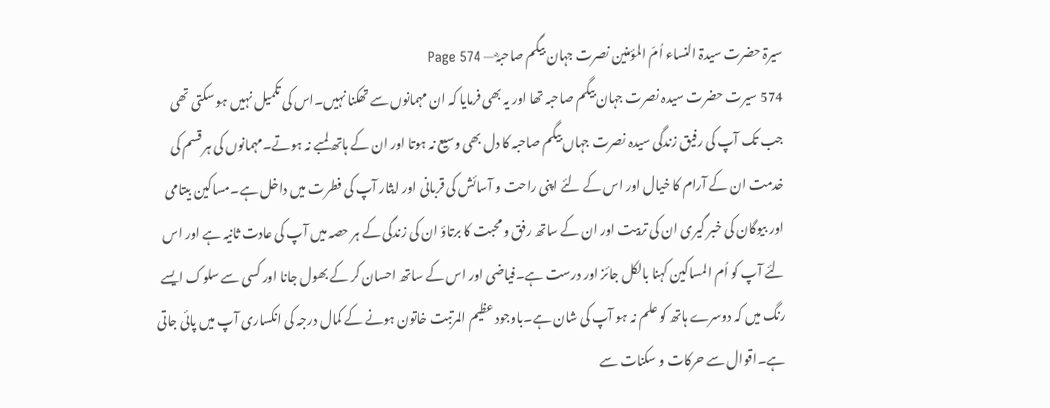سیرۃ حضرت سیدۃ النساء اُمّ المؤمنین نصرت جہان بیگم صاحبہؓ — Page 574
574 سیرت حضرت سیدہ نصرت جہان بیگم صاحبہ تھا اور یہ بھی فرمایا کہ ان مہمانوں سے تھکنا نہیں۔اس کی تکمیل نہیں ہو سکتی تھی جب تک آپ کی رفیق زندگی سیدہ نصرت جہاں بیگم صاحبہ کا دل بھی وسیع نہ ہوتا اور ان کے ہاتھ لمبے نہ ہوتے۔مہمانوں کی ہر قسم کی خدمت ان کے آرام کا خیال اور اس کے لئے اپنی راحت و آسائش کی قربانی اور ایثار آپ کی فطرت میں داخل ہے۔مساکین بیتامی اور بیوگان کی خبر گیری ان کی تربیت اور ان کے ساتھ رفق و محبت کا برتاؤ ان کی زندگی کے ہر حصہ میں آپ کی عادت ثانیہ ہے اور اس لئے آپ کو اُم المساکین کہنا بالکل جائز اور درست ہے۔فیاضی اور اس کے ساتھ احسان کر کے بھول جانا اور کسی سے سلوک ایسے رنگ میں کہ دوسرے ہاتھ کو علم نہ ہو آپ کی شان ہے۔باوجود عظیم المرتبت خاتون ہونے کے کمال درجہ کی انکساری آپ میں پائی جاتی ہے۔اقوال سے حرکات و سکنات سے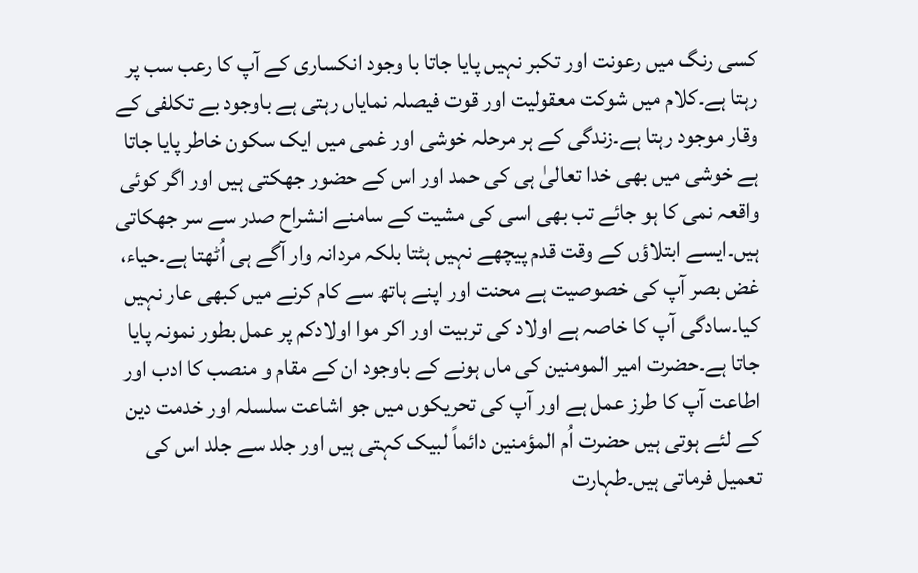کسی رنگ میں رعونت اور تکبر نہیں پایا جاتا با وجود انکساری کے آپ کا رعب سب پر رہتا ہے۔کلام میں شوکت معقولیت اور قوت فیصلہ نمایاں رہتی ہے باوجود بے تکلفی کے وقار موجود رہتا ہے۔زندگی کے ہر مرحلہ خوشی اور غمی میں ایک سکون خاطر پایا جاتا ہے خوشی میں بھی خدا تعالیٰ ہی کی حمد اور اس کے حضور جھکتی ہیں اور اگر کوئی واقعہ نمی کا ہو جائے تب بھی اسی کی مشیت کے سامنے انشراح صدر سے سر جھکاتی ہیں۔ایسے ابتلاؤں کے وقت قدم پیچھے نہیں ہٹتا بلکہ مردانہ وار آگے ہی اُٹھتا ہے۔حياء، غض بصر آپ کی خصوصیت ہے محنت اور اپنے ہاتھ سے کام کرنے میں کبھی عار نہیں کیا۔سادگی آپ کا خاصہ ہے اولاد کی تربیت اور اکر موا اولادکم پر عمل بطور نمونہ پایا جاتا ہے۔حضرت امیر المومنین کی ماں ہونے کے باوجود ان کے مقام و منصب کا ادب اور اطاعت آپ کا طرز عمل ہے اور آپ کی تحریکوں میں جو اشاعت سلسلہ اور خدمت دین کے لئے ہوتی ہیں حضرت اُم المؤمنین دائماً لبیک کہتی ہیں اور جلد سے جلد اس کی تعمیل فرماتی ہیں۔طہارت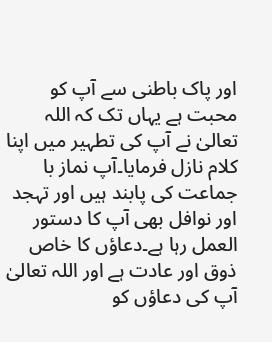اور پاک باطنی سے آپ کو محبت ہے یہاں تک کہ اللہ تعالیٰ نے آپ کی تطہیر میں اپنا کلام نازل فرمایا۔آپ نماز با جماعت کی پابند ہیں اور تہجد اور نوافل بھی آپ کا دستور العمل رہا ہے۔دعاؤں کا خاص ذوق اور عادت ہے اور اللہ تعالیٰ آپ کی دعاؤں کو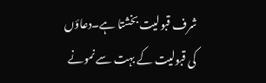شرف قبولیت بخشتا ہے۔دعاؤں کی قبولیت کے بہت سے نمونے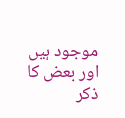موجود ہیں اور بعض کا ذکر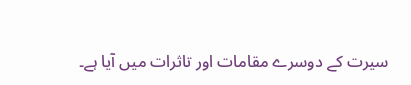سیرت کے دوسرے مقامات اور تاثرات میں آیا ہے۔